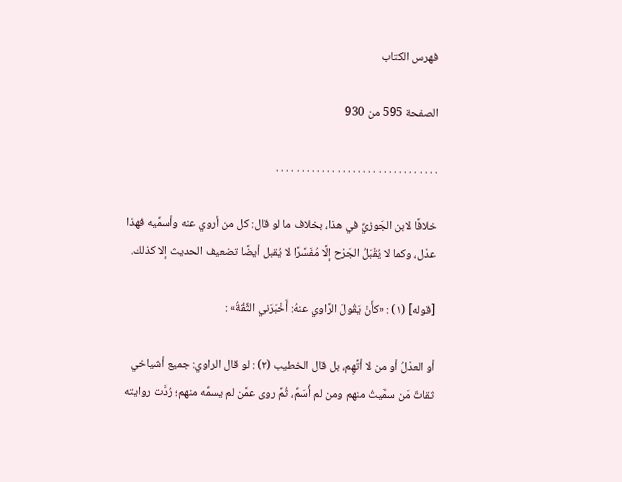فهرس الكتاب

الصفحة 595 من 930

. . . . . . . . . . . . . . . . . . . . . . . . . . . . . . . .

خلافًا لابن الجَوزيِّ في هذا، بخلاف ما لو قال: كل من أروي عنه وأسمِّيه فهذا عدْل، وكما لا يُقْبَلُ الجَرْح إلَّا مُفَسَّرًا لا يُقبل أيضًا تضعيف الحديث إلا كذلك.

[قوله] (١) : «كأَنْ يَقُولَ الرَّاوي عنهُ: أَخْبَرَني الثِّقُةُ» :

أو العدْلُ أو من لا أتَّهِم، بل قال الخطيب (٢) : لو قال الراوي: جميع أشياخي ثقاتٌ مَن سمَّيتُ منهم ومن لم أُسَمِّ، ثُمَّ روى عمَّن لم يسمِّه منهم؛ رُدَّت روايته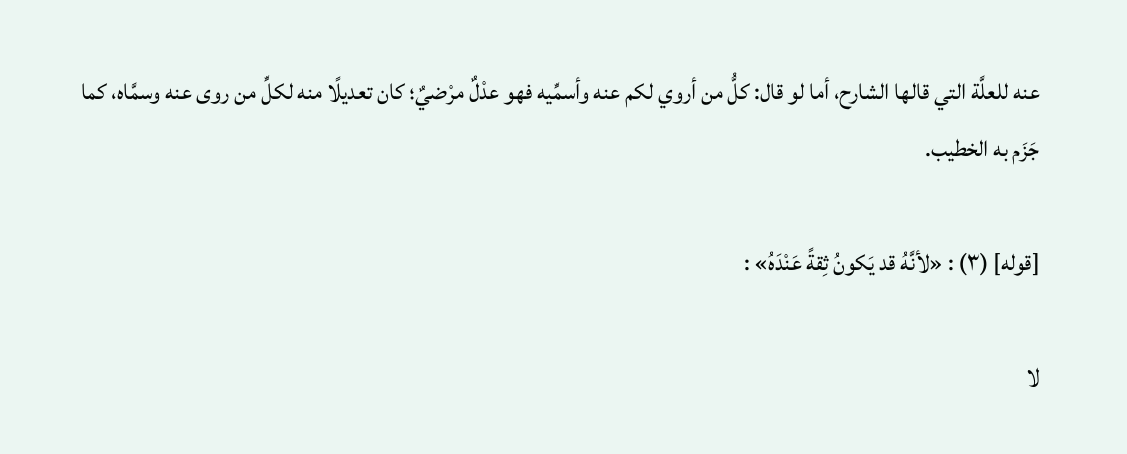عنه للعلَّة التي قالها الشارح، أما لو قال: كلُّ من أروي لكم عنه وأسمِّيه فهو عدْلٌ مرْضيٌ؛ كان تعديلًا منه لكلِّ من روى عنه وسمَّاه، كما جَزَم به الخطيب.

[قوله] (٣) : «لأنَّهُ قد يَكونُ ثِقةً عَنْدَهُ» :

لا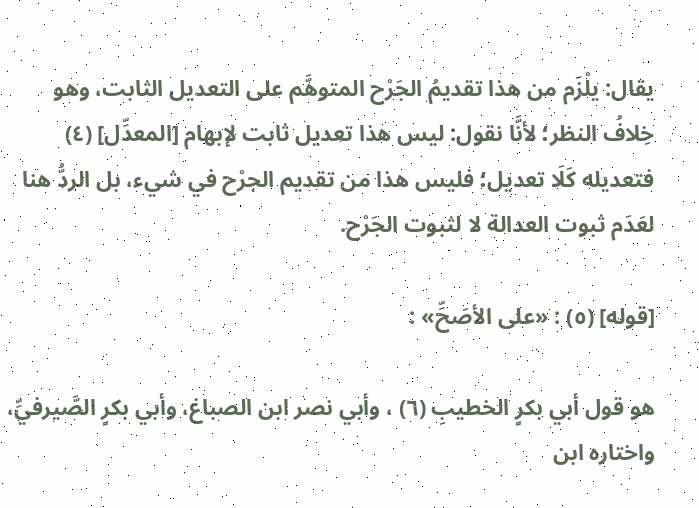يقال: يلْزَم من هذا تقديمُ الجَرْح المتوهَّم على التعديل الثابت، وهو خِلافُ النظر؛ لأنَّا نقول: ليس هذا تعديل ثابت لإبهام [المعدِّل] (٤) فتعديله كَلَا تعديل؛ فليس هذا من تقديم الجرْح في شيء، بل الردُّ هنا لعَدَم ثبوت العدالة لا لثبوت الجَرْح.

[قوله] (٥) : «على الأصَحِّ» :

هو قول أبي بكرٍ الخطيبِ (٦) ، وأبي نصر ابن الصباغ، وأبي بكرٍ الصَّيرفيِّ، واختاره ابن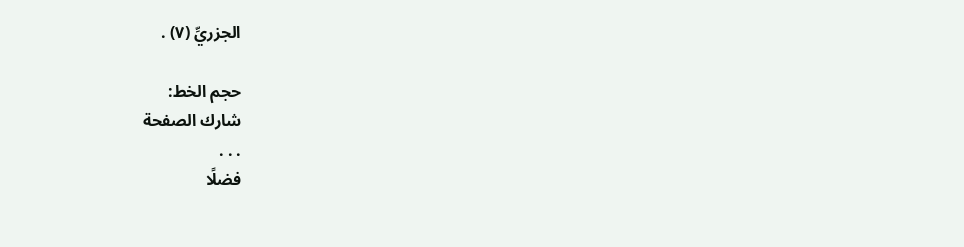الجزريِّ (٧) .

حجم الخط:
شارك الصفحة
. . .
فضلًا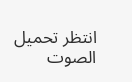انتظر تحميل الصوت